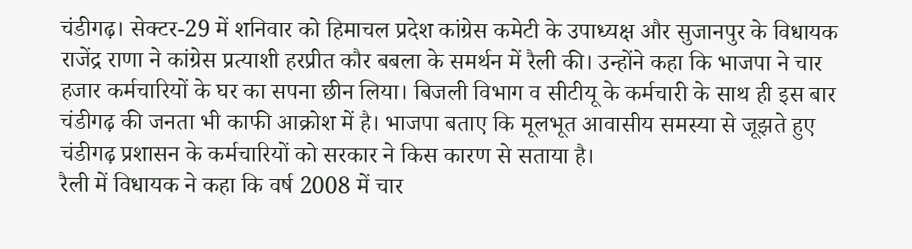चंडीगढ़। सेक्टर-29 में शनिवार को हिमाचल प्रदेश कांग्रेस कमेटी के उपाध्यक्ष और सुजानपुर के विधायक राजेंद्र राणा ने कांग्रेस प्रत्याशी हरप्रीत कौर बबला के समर्थन में रैली की। उन्होंने कहा कि भाजपा ने चार हजार कर्मचारियों के घर का सपना छीन लिया। बिजली विभाग व सीटीयू के कर्मचारी के साथ ही इस बार चंडीगढ़ की जनता भी काफी आक्रोश में है। भाजपा बताए कि मूलभूत आवासीय समस्या से जूझते हुए चंडीगढ़ प्रशासन के कर्मचारियों को सरकार ने किस कारण से सताया है।
रैली में विधायक ने कहा कि वर्ष 2008 में चार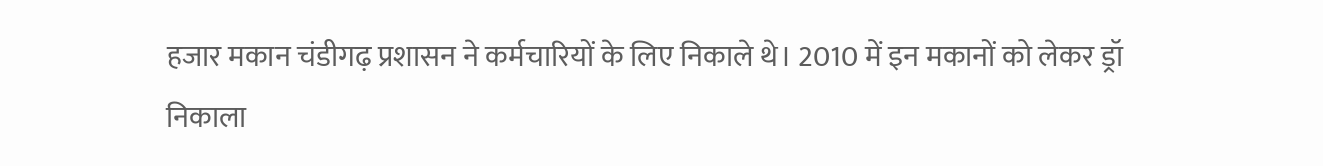हजार मकान चंडीगढ़ प्रशासन ने कर्मचारियों के लिए निकाले थे। 2010 में इन मकानों को लेकर ड्रॉ निकाला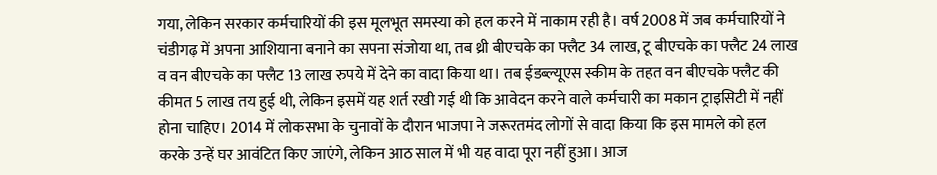गया, लेकिन सरकार कर्मचारियों की इस मूलभूत समस्या को हल करने में नाकाम रही है। वर्ष 2008 में जब कर्मचारियों ने चंडीगढ़ में अपना आशियाना बनाने का सपना संजोया था, तब थ्री बीएचके का फ्लैट 34 लाख, टू बीएचके का फ्लैट 24 लाख व वन बीएचके का फ्लैट 13 लाख रुपये में देने का वादा किया था। तब ईडब्ल्यूएस स्कीम के तहत वन बीएचके फ्लैट की कीमत 5 लाख तय हुई थी, लेकिन इसमें यह शर्त रखी गई थी कि आवेदन करने वाले कर्मचारी का मकान ट्राइसिटी में नहीं होना चाहिए। 2014 में लोकसभा के चुनावों के दौरान भाजपा ने जरूरतमंद लोगों से वादा किया कि इस मामले को हल करके उन्हें घर आवंटित किए जाएंगे, लेकिन आठ साल में भी यह वादा पूरा नहीं हुआ। आज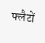फ्लैटों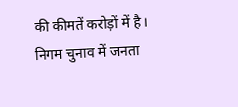की कीमतें करोड़ों में है। निगम चुनाव में जनता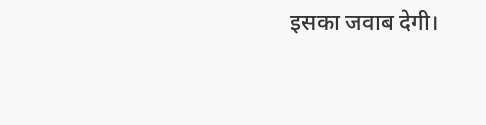इसका जवाब देगी।